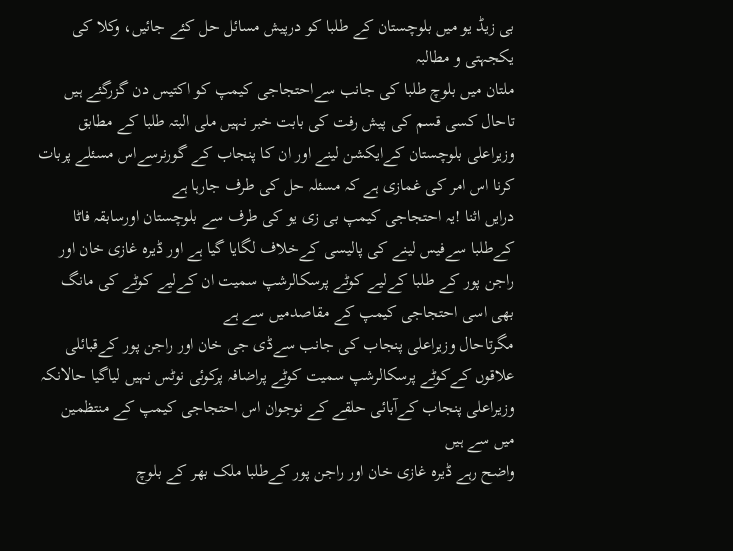بی زیڈ یو میں بلوچستان کے طلبا کو درپیش مسائل حل کئے جائیں، وکلا کی یکجہتی و مطالبہ
ملتان میں بلوچ طلبا کی جانب سےاحتجاجی کیمپ کو اکتیس دن گزرگئے ہیں تاحال کسی قسم کی پیش رفت کی بابت خبر نہیں ملی البتہ طلبا کے مطابق وزیراعلی بلوچستان کےایکشن لینے اور ان کا پنجاب کے گورنرسےاس مسئلے پربات کرنا اس امر کی غمازی ہے کہ مسئلہ حل کی طرف جارہا ہے
درایں اثنا !یہ احتجاجی کیمپ بی زی یو کی طرف سے بلوچستان اورسابقہ فاٹا کےطلبا سےفیس لینے کی پالیسی کےخلاف لگایا گیا ہے اور ڈیرہ غازی خان اور راجن پور کے طلبا کےلیے کوٹے پرسکالرشپ سمیت ان کےلیے کوٹے کی مانگ بھی اسی احتجاجی کیمپ کے مقاصدمیں سے ہے
مگرتاحال وزیراعلی پنجاب کی جانب سےڈی جی خان اور راجن پور کےقبائلی علاقوں کےکوٹے پرسکالرشپ سمیت کوٹے پراضافہ پرکوئی نوٹس نہیں لیاگیا حالانکہ وزیراعلی پنجاب کےآبائی حلقے کے نوجوان اس احتجاجی کیمپ کے منتظمین میں سے ہیں
واضح رہے ڈیرہ غازی خان اور راجن پور کےطلبا ملک بھر کے بلوچ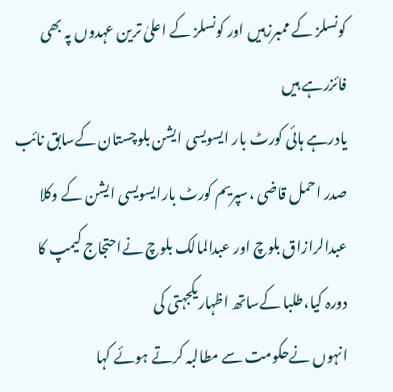کونسلز کے ممبرزہیں اور کونسلز کے اعلیٰ ترین عہدوں پہ بھی فائزرہے ہیں
یادرہے ہائی کورٹ بار ایسویسی ایشن بلوچستان کےسابق نائب صدر احمل قاضی ،سپریم کورٹ بارایسویسی ایشن کے وکلا عبدالرازاق بلوچ اور عبدالمالک بلوچ نےاحتجاج کیمپ کا دورہ کیا،طلبا کےساتھ اظہاریکجہتی کی
انہوں نےحکومت سے مطالبہ کرتے ہوئے کہا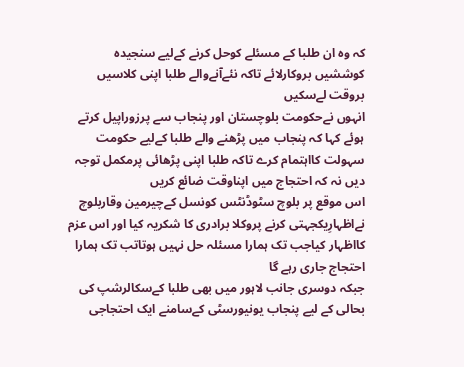کہ وہ ان طلبا کے مسئلے کوحل کرنے کےلیے سنجیدہ کوششیں بروکارلائے تاکہ نئےآنےوالے طلبا اپنی کلاسیں بروقت لےسکیں
انہوں نےحکومت بلوچستان اور پنجاب سے پرزوراپیل کرتے ہوئے کہا کہ پنجاب میں پڑھنے والے طلبا کےلیے حکومت سہولت کااہتمام کرے تاکہ طلبا اپنی پڑھائی پرمکمل توجہ دیں نہ کہ احتجاج میں اپناوقت ضائع کریں
اس موقع پر بلوچ سٹوڈنٹس کونسل کےچیرمین وقاربلوچ نےاظہارِیکجہتی کرنے پروکلا برادری کا شکریہ کیا اور اس عزم کااظہار کیاجب تک ہمارا مسئلہ حل نہیں ہوتاتب تک ہمارا احتجاج جاری رہے گا
جبکہ دوسری جانب لاہور میں بھی طلبا کےسکالرشپ کی بحالی کے لیے پنجاب یونیورسٹی کےسامنے ایک احتجاجی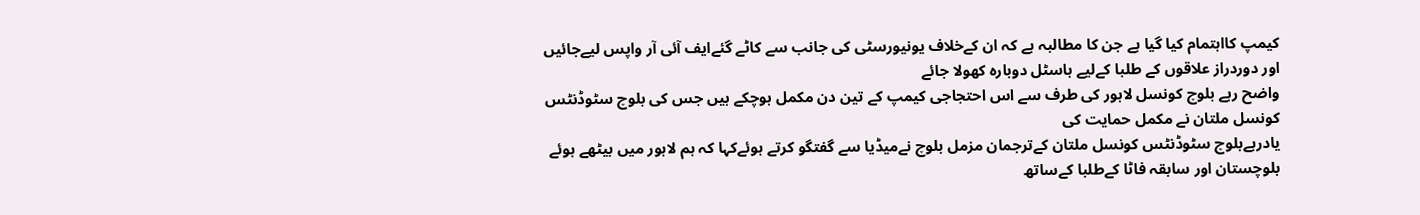کیمپ کااہتمام کیا گیا ہے جن کا مطالبہ ہے کہ ان کےخلاف یونیورسٹی کی جانب سے کاٹے گئےایف آئی آر واپس لیےجائیں اور دوردراز علاقوں کے طلبا کےلیے ہاسٹل دوبارہ کھولا جائے
واضح رہے بلوچ کونسل لاہور کی طرف سے اس احتجاجی کیمپ کے تین دن مکمل ہوچکے ہیں جس کی بلوچ سٹوڈنٹس کونسل ملتان نے مکمل حمایت کی
یادرہےبلوچ سٹوڈنٹس کونسل ملتان کےترجمان مزمل بلوچ نےمیڈیا سے گفتگو کرتے ہوئےکہا کہ ہم لاہور میں بیٹھے ہوئے بلوچستان اور سابقہ فاٹا کےطلبا کےساتھ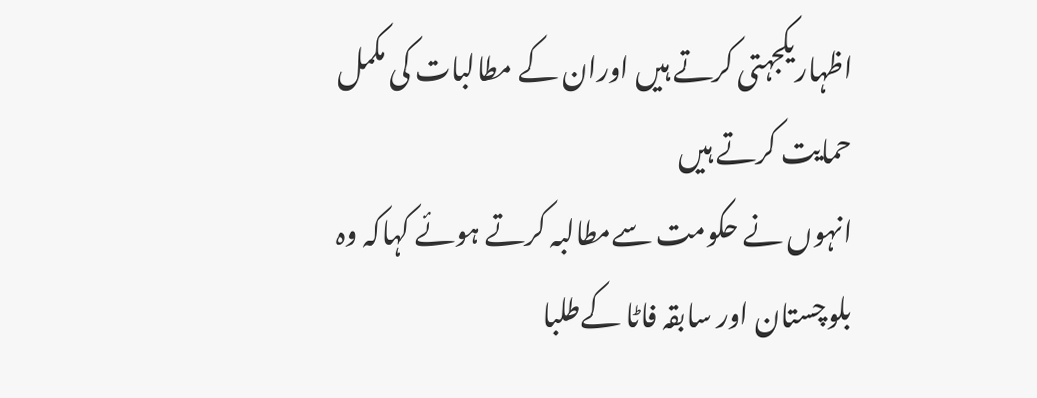اظہاریکجہتی کرتے ہیں اوران کے مطالبات کی مکمل حمایت کرتے ہیں
انہوں نے حکومت سےمطالبہ کرتے ہوئے کہاکہ وہ بلوچستان اور سابقہ فاٹا کےطلبا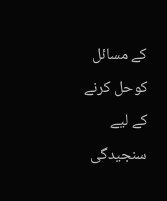کے مسائل کوحل کرنے کے لیے سنجیدگی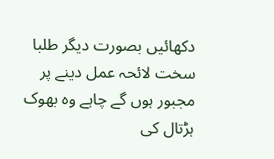دکھائیں بصورت دیگر طلبا سخت لائحہ عمل دینے پر مجبور ہوں گے چاہے وہ بھوک ہڑتال کی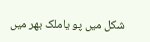شکل میں پو یاملک بھر میں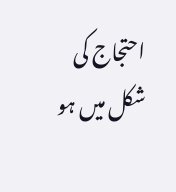احتجاج کی شکل میں ہو